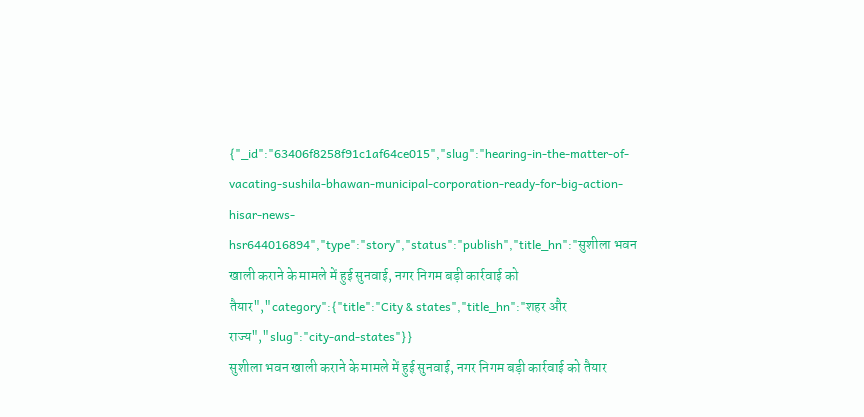{"_id":"63406f8258f91c1af64ce015","slug":"hearing-in-the-matter-of-vacating-sushila-bhawan-municipal-corporation-ready-for-big-action-hisar-news-hsr644016894","type":"story","status":"publish","title_hn":"सुशीला भवन खाली कराने के मामले में हुई सुनवाई, नगर निगम बड़ी कार्रवाई को तैयार","category":{"title":"City & states","title_hn":"शहर और राज्य","slug":"city-and-states"}}
सुशीला भवन खाली कराने के मामले में हुई सुनवाई, नगर निगम बड़ी कार्रवाई को तैयार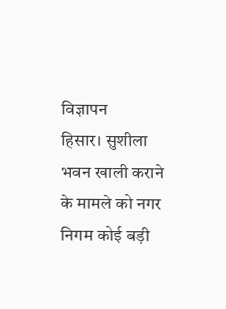विज्ञापन
हिसार। सुशीला भवन खाली कराने के मामले को नगर निगम कोई बड़ी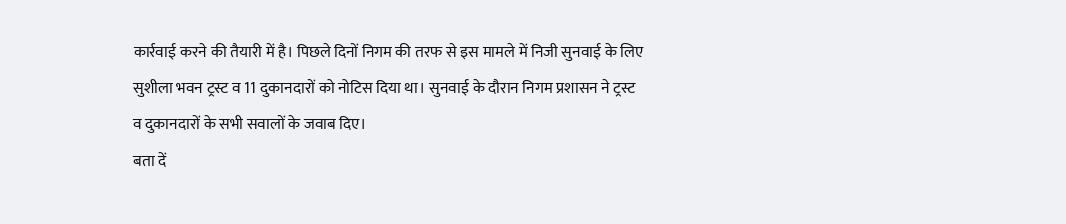कार्रवाई करने की तैयारी में है। पिछले दिनों निगम की तरफ से इस मामले में निजी सुनवाई के लिए सुशीला भवन ट्रस्ट व 11 दुकानदारों को नोटिस दिया था। सुनवाई के दौरान निगम प्रशासन ने ट्रस्ट व दुकानदारों के सभी सवालों के जवाब दिए।
बता दें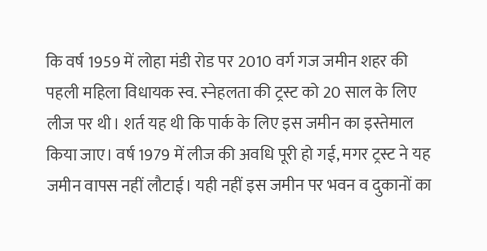कि वर्ष 1959 में लोहा मंडी रोड पर 2010 वर्ग गज जमीन शहर की पहली महिला विधायक स्व. स्नेहलता की ट्रस्ट को 20 साल के लिए लीज पर थी। शर्त यह थी कि पार्क के लिए इस जमीन का इस्तेमाल किया जाए। वर्ष 1979 में लीज की अवधि पूरी हो गई, मगर ट्रस्ट ने यह जमीन वापस नहीं लौटाई। यही नहीं इस जमीन पर भवन व दुकानों का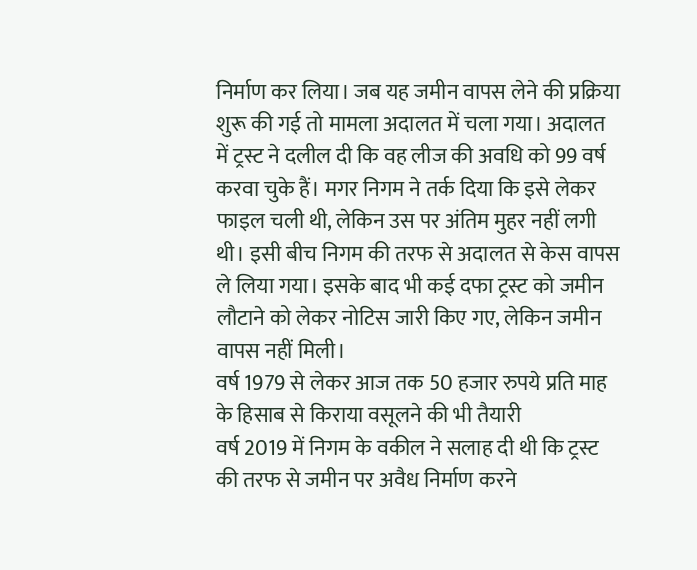निर्माण कर लिया। जब यह जमीन वापस लेने की प्रक्रिया शुरू की गई तो मामला अदालत में चला गया। अदालत में ट्रस्ट ने दलील दी कि वह लीज की अवधि को 99 वर्ष करवा चुके हैं। मगर निगम ने तर्क दिया कि इसे लेकर फाइल चली थी, लेकिन उस पर अंतिम मुहर नहीं लगी थी। इसी बीच निगम की तरफ से अदालत से केस वापस ले लिया गया। इसके बाद भी कई दफा ट्रस्ट को जमीन लौटाने को लेकर नोटिस जारी किए गए, लेकिन जमीन वापस नहीं मिली।
वर्ष 1979 से लेकर आज तक 50 हजार रुपये प्रति माह के हिसाब से किराया वसूलने की भी तैयारी
वर्ष 2019 में निगम के वकील ने सलाह दी थी कि ट्रस्ट की तरफ से जमीन पर अवैध निर्माण करने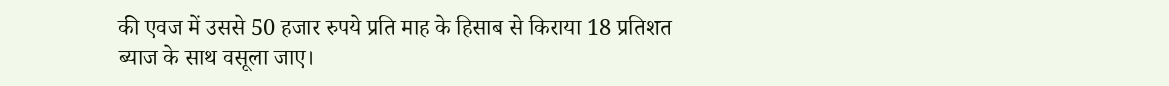की एवज में उससे 50 हजार रुपये प्रति माह के हिसाब से किराया 18 प्रतिशत ब्याज के साथ वसूला जाए।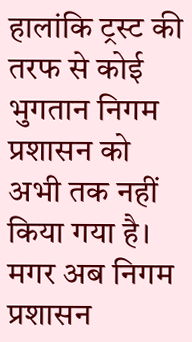हालांकि ट्रस्ट की तरफ से कोई भुगतान निगम प्रशासन को अभी तक नहीं किया गया है। मगर अब निगम प्रशासन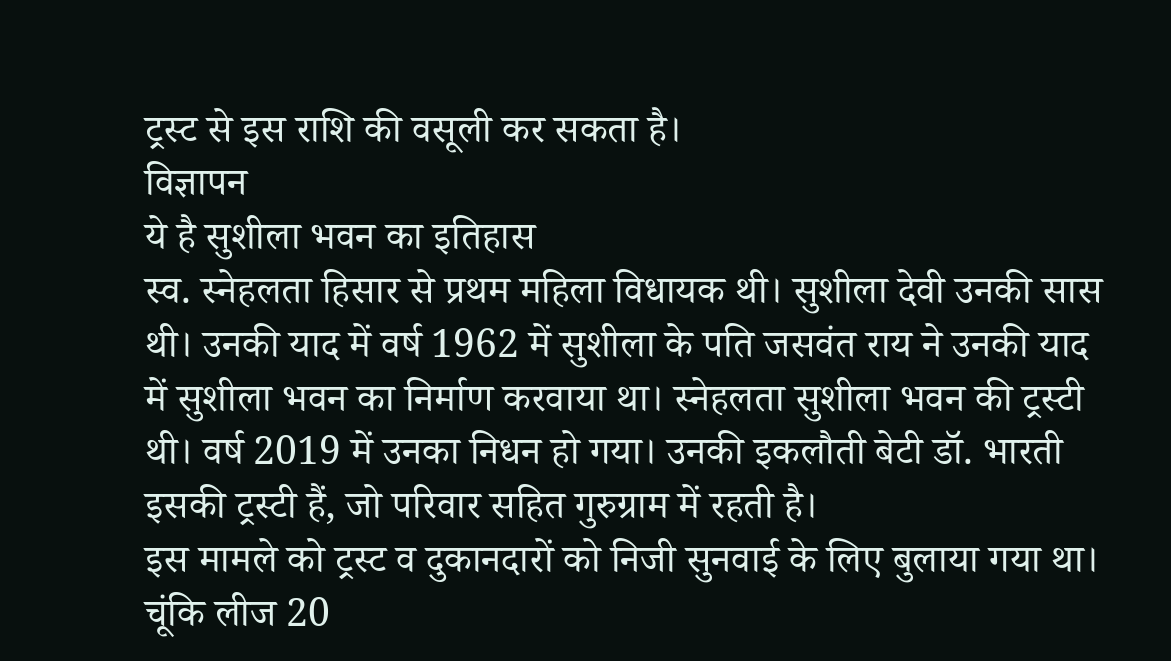ट्रस्ट से इस राशि की वसूली कर सकता है।
विज्ञापन
ये है सुशीला भवन का इतिहास
स्व. स्नेहलता हिसार से प्रथम महिला विधायक थी। सुशीला देवी उनकी सास थी। उनकी याद में वर्ष 1962 में सुशीला के पति जसवंत राय ने उनकी याद में सुशीला भवन का निर्माण करवाया था। स्नेहलता सुशीला भवन की ट्रस्टी थी। वर्ष 2019 में उनका निधन हो गया। उनकी इकलौती बेटी डॉ. भारती इसकी ट्रस्टी हैं, जो परिवार सहित गुरुग्राम में रहती है।
इस मामले को ट्रस्ट व दुकानदारों को निजी सुनवाई के लिए बुलाया गया था। चूंकि लीज 20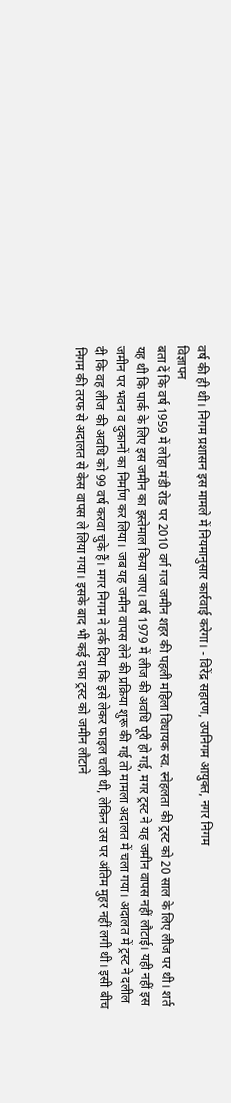वर्ष की ही थी। निगम प्रशासन इस मामले में नियमानुसार कार्रवाई करेगा। - विरेंद्र सहारण, उपनिगम आयुक्त, नगर निगम
विज्ञापन
बता दें कि वर्ष 1959 में लोहा मंडी रोड पर 2010 वर्ग गज जमीन शहर की पहली महिला विधायक स्व. स्नेहलता की ट्रस्ट को 20 साल के लिए लीज पर थी। शर्त यह थी कि पार्क के लिए इस जमीन का इस्तेमाल किया जाए। वर्ष 1979 में लीज की अवधि पूरी हो गई, मगर ट्रस्ट ने यह जमीन वापस नहीं लौटाई। यही नहीं इस जमीन पर भवन व दुकानों का निर्माण कर लिया। जब यह जमीन वापस लेने की प्रक्रिया शुरू की गई तो मामला अदालत में चला गया। अदालत में ट्रस्ट ने दलील दी कि वह लीज की अवधि को 99 वर्ष करवा चुके हैं। मगर निगम ने तर्क दिया कि इसे लेकर फाइल चली थी, लेकिन उस पर अंतिम मुहर नहीं लगी थी। इसी बीच निगम की तरफ से अदालत से केस वापस ले लिया गया। इसके बाद भी कई दफा ट्रस्ट को जमीन लौटाने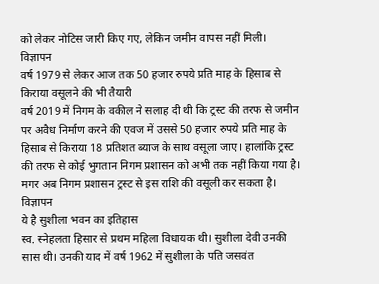को लेकर नोटिस जारी किए गए, लेकिन जमीन वापस नहीं मिली।
विज्ञापन
वर्ष 1979 से लेकर आज तक 50 हजार रुपये प्रति माह के हिसाब से किराया वसूलने की भी तैयारी
वर्ष 2019 में निगम के वकील ने सलाह दी थी कि ट्रस्ट की तरफ से जमीन पर अवैध निर्माण करने की एवज में उससे 50 हजार रुपये प्रति माह के हिसाब से किराया 18 प्रतिशत ब्याज के साथ वसूला जाए। हालांकि ट्रस्ट की तरफ से कोई भुगतान निगम प्रशासन को अभी तक नहीं किया गया है। मगर अब निगम प्रशासन ट्रस्ट से इस राशि की वसूली कर सकता है।
विज्ञापन
ये है सुशीला भवन का इतिहास
स्व. स्नेहलता हिसार से प्रथम महिला विधायक थी। सुशीला देवी उनकी सास थी। उनकी याद में वर्ष 1962 में सुशीला के पति जसवंत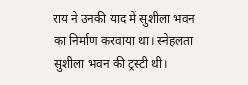राय ने उनकी याद में सुशीला भवन का निर्माण करवाया था। स्नेहलता सुशीला भवन की ट्रस्टी थी।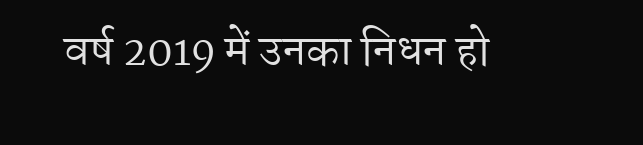वर्ष 2019 में उनका निधन हो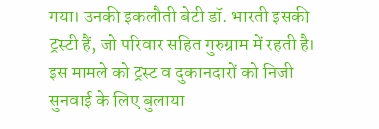गया। उनकी इकलौती बेटी डॉ. भारती इसकी ट्रस्टी हैं, जो परिवार सहित गुरुग्राम में रहती है।
इस मामले को ट्रस्ट व दुकानदारों को निजी सुनवाई के लिए बुलाया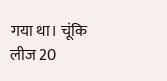गया था। चूंकि लीज 20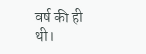वर्ष की ही थी।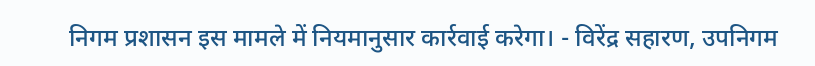निगम प्रशासन इस मामले में नियमानुसार कार्रवाई करेगा। - विरेंद्र सहारण, उपनिगम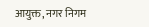आयुक्त, नगर निगम